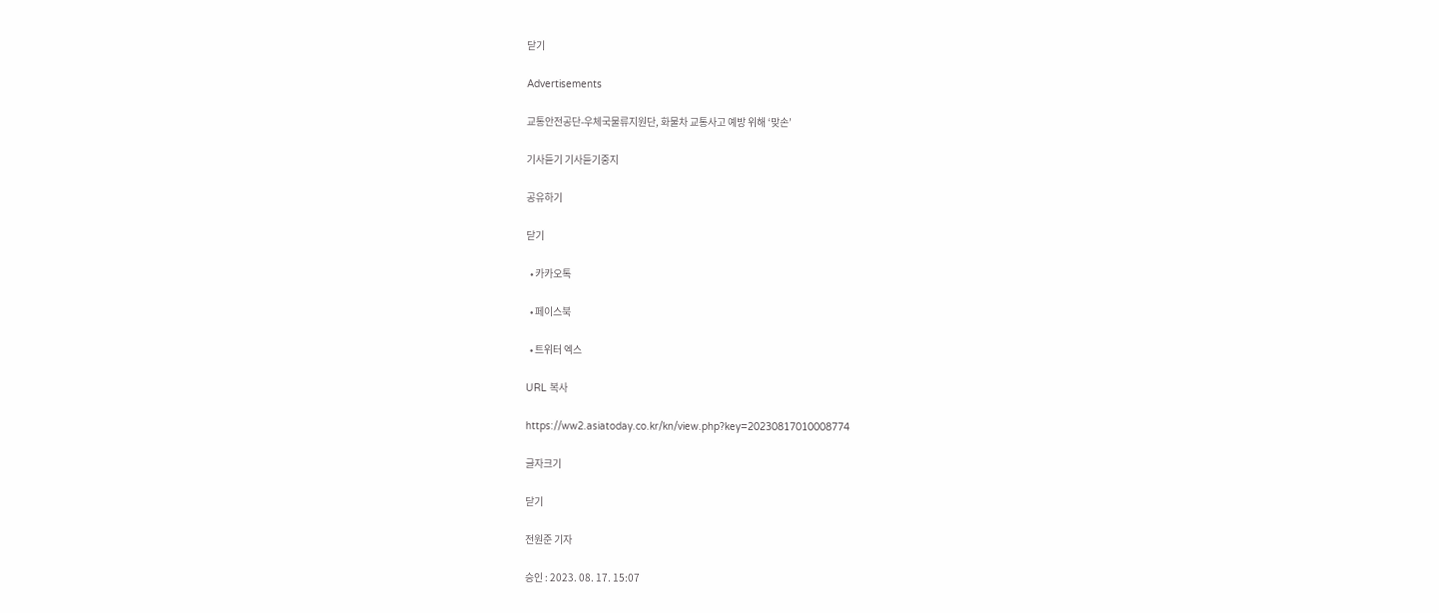닫기

Advertisements

교통안전공단-우체국물류지원단, 화물차 교통사고 예방 위해 ‘맞손’

기사듣기 기사듣기중지

공유하기

닫기

  • 카카오톡

  • 페이스북

  • 트위터 엑스

URL 복사

https://ww2.asiatoday.co.kr/kn/view.php?key=20230817010008774

글자크기

닫기

전원준 기자

승인 : 2023. 08. 17. 15:07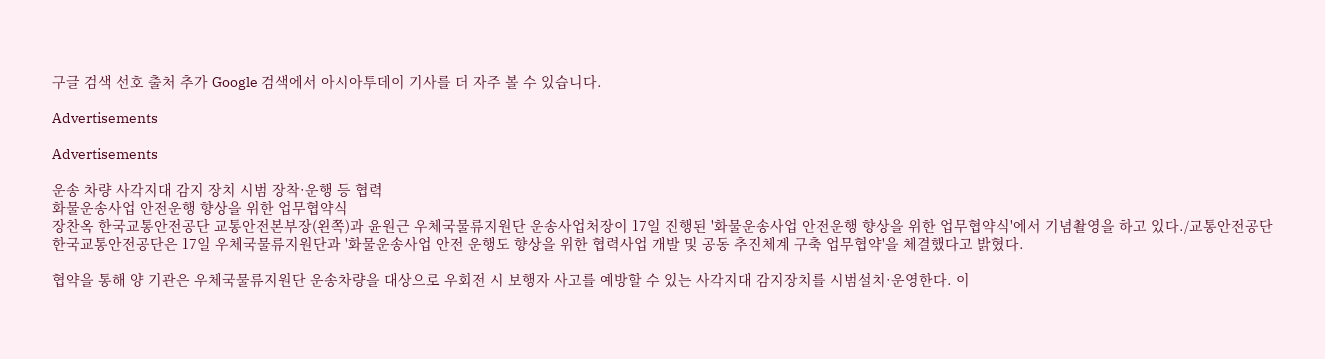구글 검색 선호 출처 추가 Google 검색에서 아시아투데이 기사를 더 자주 볼 수 있습니다.

Advertisements

Advertisements

운송 차량 사각지대 감지 장치 시범 장착·운행 등 협력
화물운송사업 안전운행 향상을 위한 업무협약식
장찬옥 한국교통안전공단 교통안전본부장(왼쪽)과 윤원근 우체국물류지원단 운송사업처장이 17일 진행된 '화물운송사업 안전운행 향상을 위한 업무협약식'에서 기념촬영을 하고 있다./교통안전공단
한국교통안전공단은 17일 우체국물류지원단과 '화물운송사업 안전 운행도 향상을 위한 협력사업 개발 및 공동 추진체계 구축 업무협약'을 체결했다고 밝혔다.

협약을 통해 양 기관은 우체국물류지원단 운송차량을 대상으로 우회전 시 보행자 사고를 예방할 수 있는 사각지대 감지장치를 시범설치·운영한다. 이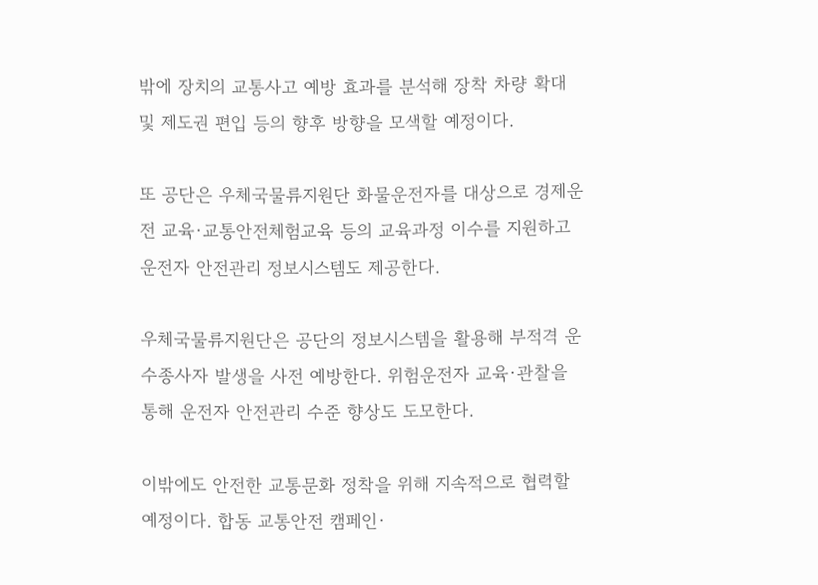밖에 장치의 교통사고 예방 효과를 분석해 장착 차량 확대 및 제도권 편입 등의 향후 방향을 모색할 예정이다.

또 공단은 우체국물류지원단 화물운전자를 대상으로 경제운전 교육·교통안전체험교육 등의 교육과정 이수를 지원하고 운전자 안전관리 정보시스템도 제공한다.

우체국물류지원단은 공단의 정보시스템을 활용해 부적격 운수종사자 발생을 사전 예방한다. 위험운전자 교육·관찰을 통해 운전자 안전관리 수준 향상도 도모한다.

이밖에도 안전한 교통문화 정착을 위해 지속적으로 협력할 예정이다. 합동 교통안전 캠페인·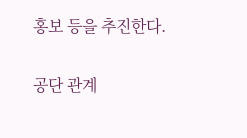홍보 등을 추진한다.

공단 관계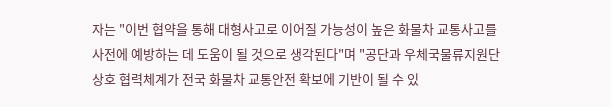자는 "이번 협약을 통해 대형사고로 이어질 가능성이 높은 화물차 교통사고를 사전에 예방하는 데 도움이 될 것으로 생각된다"며 "공단과 우체국물류지원단 상호 협력체계가 전국 화물차 교통안전 확보에 기반이 될 수 있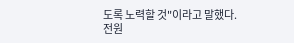도록 노력할 것"이라고 말했다.
전원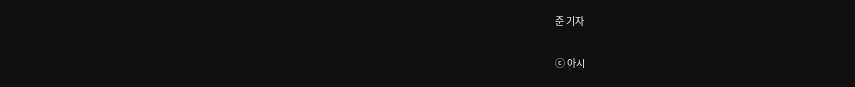준 기자

ⓒ 아시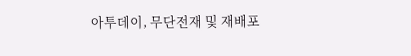아투데이, 무단전재 및 재배포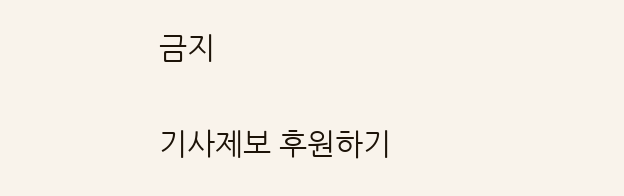금지

기사제보 후원하기